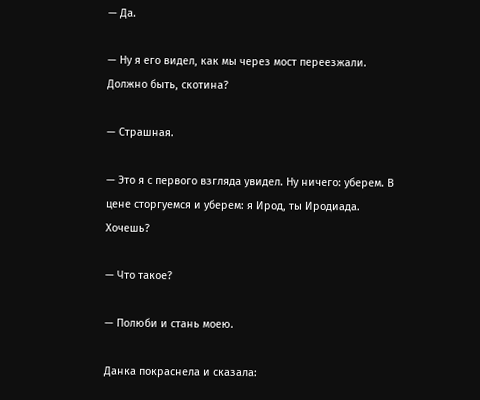— Да.

— Ну я его видел, как мы через мост переезжали. Должно быть, скотина?

— Страшная.

— Это я с первого взгляда увидел. Ну ничего: уберем. В цене сторгуемся и уберем: я Ирод, ты Иродиада. Хочешь?

— Что такое?

— Полюби и стань моею.

Данка покраснела и сказала: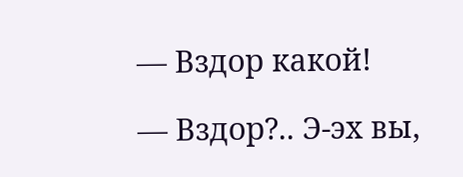— Вздор какой!

— Вздор?.. Э-эх вы,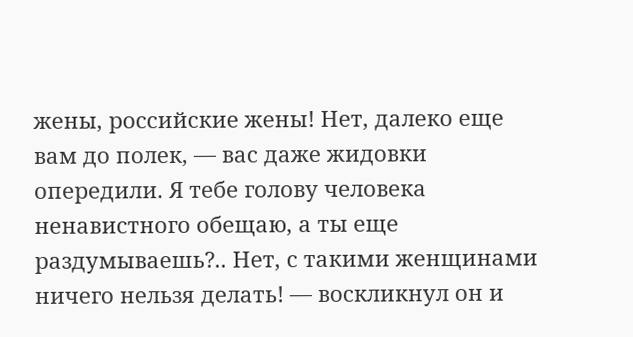жены, российские жены! Нет, далеко еще вам до полек, — вас даже жидовки опередили. Я тебе голову человека ненавистного обещаю, а ты еще раздумываешь?.. Нет, с такими женщинами ничего нельзя делать! — воскликнул он и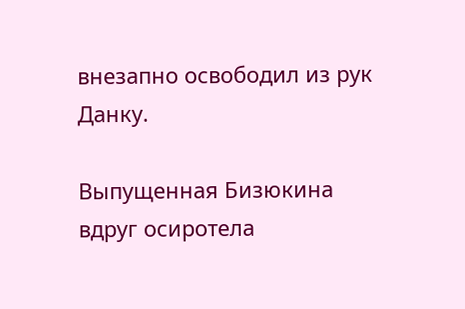внезапно освободил из рук Данку.

Выпущенная Бизюкина вдруг осиротела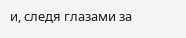и, следя глазами за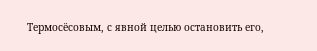Термосёсовым, с явной целью остановить его,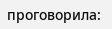проговорила: